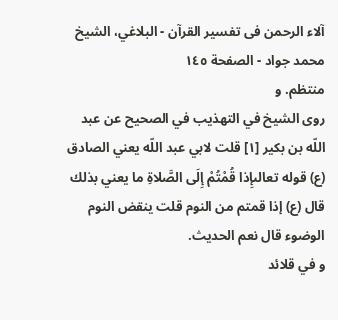آلاء الرحمن فى تفسير القرآن - البلاغي، الشيخ محمد جواد - الصفحة ١٤٥
منتظم. و
روى الشيخ في التهذيب في الصحيح عن عبد اللّه بن بكير [١] قلت لابي عبد اللّه يعني الصادق (ع) قوله تعالىإِذا قُمْتُمْ إِلَى الصَّلاةِ ما يعني بذلك قال (ع) إذا قمتم من النوم قلت ينقض النوم الوضوء قال نعم الحديث.
و في قلائد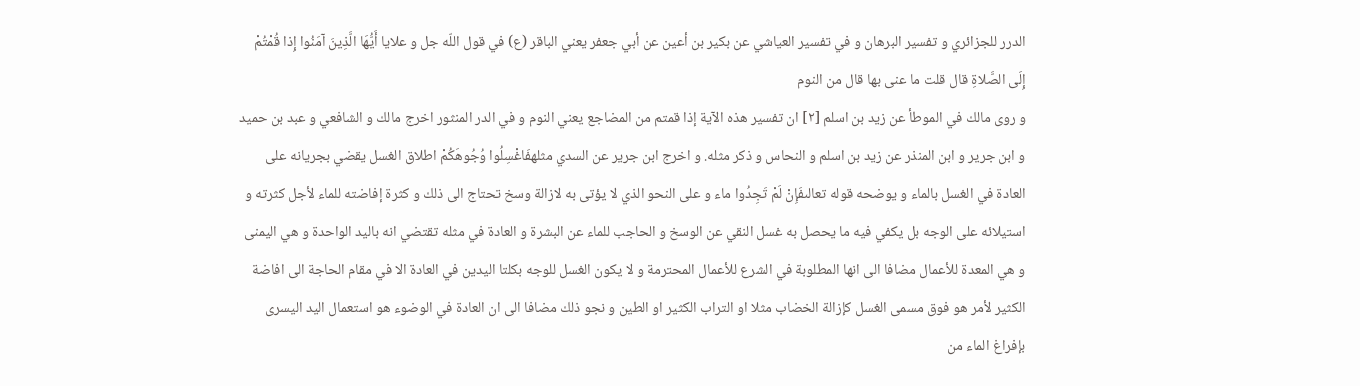الدرر للجزائري و تفسير البرهان و في تفسير العياشي عن بكير بن أعين عن أبي جعفر يعني الباقر (ع) في قول اللّه جل و علايا أَيُّهَا الَّذِينَ آمَنُوا إِذا قُمْتُمْ إِلَى الصَّلاةِ قال قلت ما عنى بها قال من النوم
و روى مالك في الموطأ عن زيد بن اسلم [٢] ان تفسير هذه الآية إذا قمتم من المضاجع يعني النوم و في الدر المنثور اخرج مالك و الشافعي و عبد بن حميد و ابن جرير و ابن المنذر عن زيد بن اسلم و النحاس و ذكر مثله. و اخرج ابن جرير عن السدي مثلهفَاغْسِلُوا وُجُوهَكُمْ اطلاق الغسل يقضي بجريانه على العادة في الغسل بالماء و يوضحه قوله تعالىفَإِنْ لَمْ تَجِدُوا ماء و على النحو الذي لا يؤتى به لازالة وسخ تحتاج الى ذلك و كثرة إفاضته للماء لأجل كثرته و استيلائه على الوجه بل يكفي فيه ما يحصل به غسل النقي عن الوسخ و الحاجب للماء عن البشرة و العادة في مثله تقتضي انه باليد الواحدة و هي اليمنى و هي المعدة للأعمال مضافا الى انها المطلوبة في الشرع للأعمال المحترمة و لا يكون الغسل للوجه بكلتا اليدين في العادة الا في مقام الحاجة الى افاضة الكثير لأمر هو فوق مسمى الغسل كإزالة الخضاب مثلا او التراب الكثير او الطين و نجو ذلك مضافا الى ان العادة في الوضوء هو استعمال اليد اليسرى بإفراغ الماء من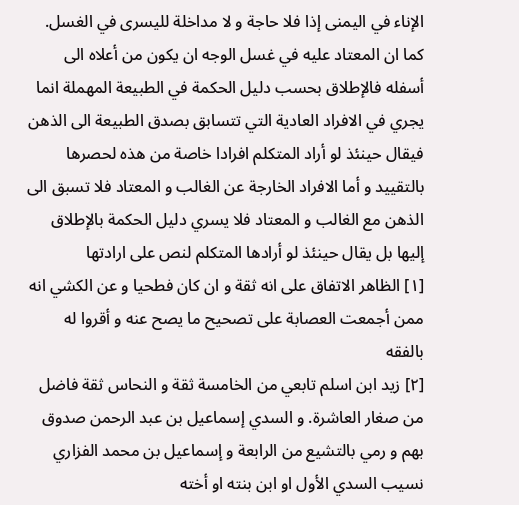الإناء في اليمنى إذا فلا حاجة و لا مداخلة لليسرى في الغسل. كما ان المعتاد عليه في غسل الوجه ان يكون من أعلاه الى أسفله فالإطلاق بحسب دليل الحكمة في الطبيعة المهملة انما يجري في الافراد العادية التي تتسابق بصدق الطبيعة الى الذهن فيقال حينئذ لو أراد المتكلم افرادا خاصة من هذه لحصرها بالتقييد و أما الافراد الخارجة عن الغالب و المعتاد فلا تسبق الى الذهن مع الغالب و المعتاد فلا يسري دليل الحكمة بالإطلاق إليها بل يقال حينئذ لو أرادها المتكلم لنص على ارادتها
[١] الظاهر الاتفاق على انه ثقة و ان كان فطحيا و عن الكشي انه ممن أجمعت العصابة على تصحيح ما يصح عنه و أقروا له بالفقه
[٢] زيد ابن اسلم تابعي من الخامسة ثقة و النحاس ثقة فاضل من صغار العاشرة. و السدي إسماعيل بن عبد الرحمن صدوق بهم و رمي بالتشيع من الرابعة و إسماعيل بن محمد الفزاري نسيب السدي الأول او ابن بنته او أخته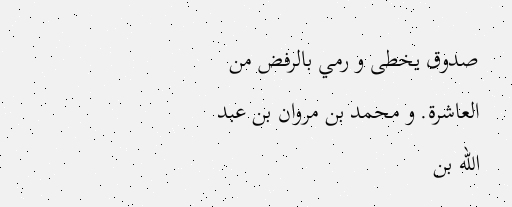صدوق يخطى و رمي بالرفض من العاشرة. و محمد بن مروان بن عبد اللّه بن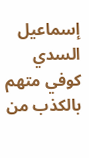إسماعيل السدي كوفي متهم بالكذب من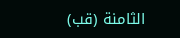الثامنة (قب)